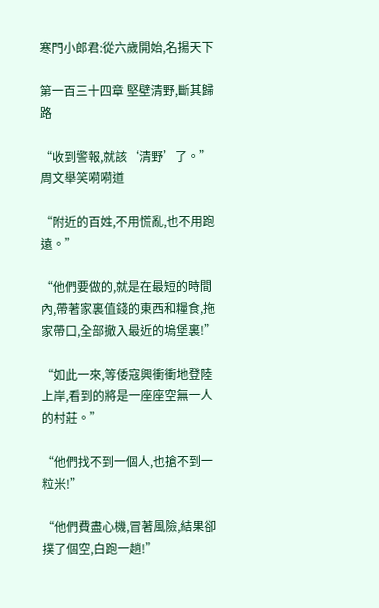寒門小郎君:從六歲開始,名揚天下

第一百三十四章 堅壁清野,斷其歸路

“收到警報,就該‘清野’了。”周文舉笑嗬嗬道

“附近的百姓,不用慌亂,也不用跑遠。”

“他們要做的,就是在最短的時間內,帶著家裏值錢的東西和糧食,拖家帶口,全部撤入最近的塢堡裏!”

“如此一來,等倭寇興衝衝地登陸上岸,看到的將是一座座空無一人的村莊。”

“他們找不到一個人,也搶不到一粒米!”

“他們費盡心機,冒著風險,結果卻撲了個空,白跑一趟!”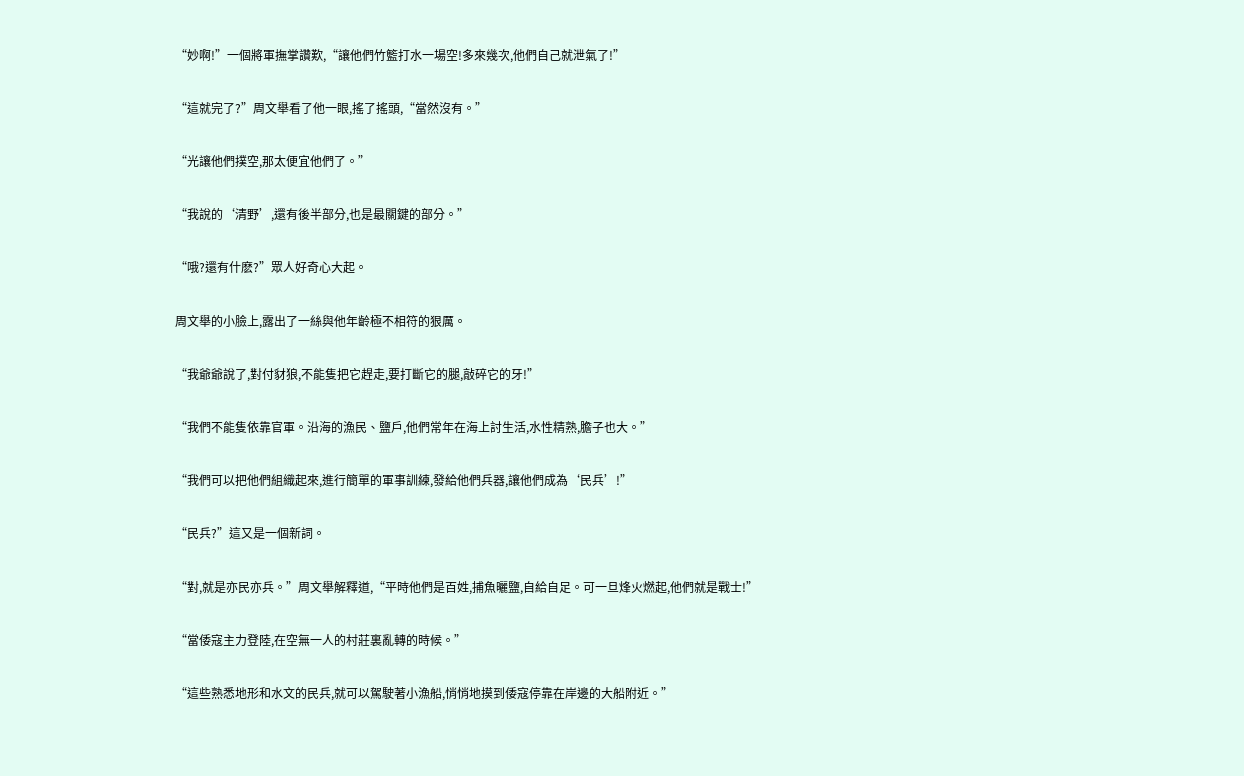“妙啊!”一個將軍撫掌讚歎,“讓他們竹籃打水一場空!多來幾次,他們自己就泄氣了!”

“這就完了?”周文舉看了他一眼,搖了搖頭,“當然沒有。”

“光讓他們撲空,那太便宜他們了。”

“我說的‘清野’,還有後半部分,也是最關鍵的部分。”

“哦?還有什麽?”眾人好奇心大起。

周文舉的小臉上,露出了一絲與他年齡極不相符的狠厲。

“我爺爺說了,對付豺狼,不能隻把它趕走,要打斷它的腿,敲碎它的牙!”

“我們不能隻依靠官軍。沿海的漁民、鹽戶,他們常年在海上討生活,水性精熟,膽子也大。”

“我們可以把他們組織起來,進行簡單的軍事訓練,發給他們兵器,讓他們成為‘民兵’!”

“民兵?”這又是一個新詞。

“對,就是亦民亦兵。”周文舉解釋道,“平時他們是百姓,捕魚曬鹽,自給自足。可一旦烽火燃起,他們就是戰士!”

“當倭寇主力登陸,在空無一人的村莊裏亂轉的時候。”

“這些熟悉地形和水文的民兵,就可以駕駛著小漁船,悄悄地摸到倭寇停靠在岸邊的大船附近。”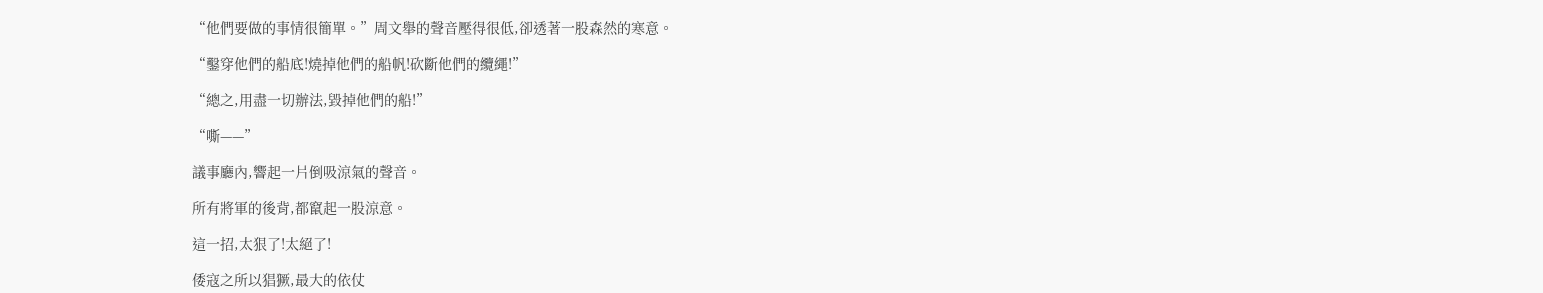“他們要做的事情很簡單。”周文舉的聲音壓得很低,卻透著一股森然的寒意。

“鑿穿他們的船底!燒掉他們的船帆!砍斷他們的纜繩!”

“總之,用盡一切辦法,毀掉他們的船!”

“嘶——”

議事廳內,響起一片倒吸涼氣的聲音。

所有將軍的後背,都竄起一股涼意。

這一招,太狠了!太絕了!

倭寇之所以猖獗,最大的依仗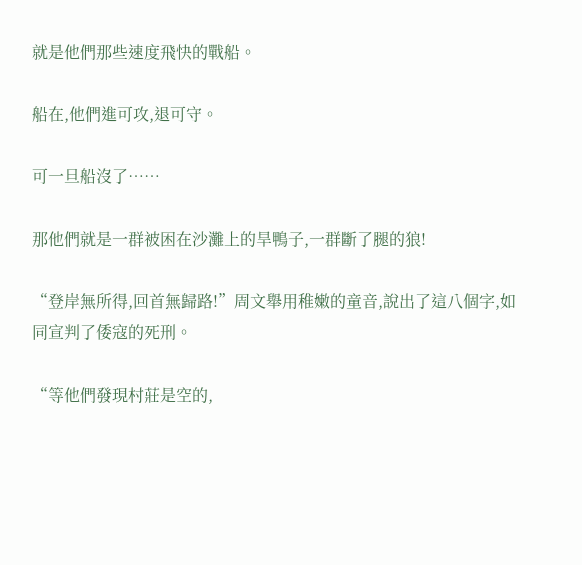就是他們那些速度飛快的戰船。

船在,他們進可攻,退可守。

可一旦船沒了……

那他們就是一群被困在沙灘上的旱鴨子,一群斷了腿的狼!

“登岸無所得,回首無歸路!”周文舉用稚嫩的童音,說出了這八個字,如同宣判了倭寇的死刑。

“等他們發現村莊是空的,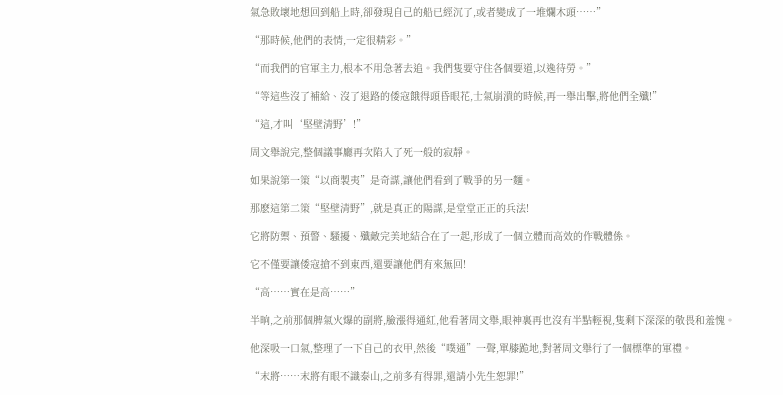氣急敗壞地想回到船上時,卻發現自己的船已經沉了,或者變成了一堆爛木頭……”

“那時候,他們的表情,一定很精彩。”

“而我們的官軍主力,根本不用急著去追。我們隻要守住各個要道,以逸待勞。”

“等這些沒了補給、沒了退路的倭寇餓得頭昏眼花,士氣崩潰的時候,再一舉出擊,將他們全殲!”

“這,才叫‘堅壁清野’!”

周文舉說完,整個議事廳再次陷入了死一般的寂靜。

如果說第一策“以商製夷”是奇謀,讓他們看到了戰爭的另一麵。

那麽這第二策“堅壁清野”,就是真正的陽謀,是堂堂正正的兵法!

它將防禦、預警、騷擾、殲敵完美地結合在了一起,形成了一個立體而高效的作戰體係。

它不僅要讓倭寇搶不到東西,還要讓他們有來無回!

“高……實在是高……”

半晌,之前那個脾氣火爆的副將,臉漲得通紅,他看著周文舉,眼神裏再也沒有半點輕視,隻剩下深深的敬畏和羞愧。

他深吸一口氣,整理了一下自己的衣甲,然後“噗通”一聲,單膝跪地,對著周文舉行了一個標準的軍禮。

“末將……末將有眼不識泰山,之前多有得罪,還請小先生恕罪!”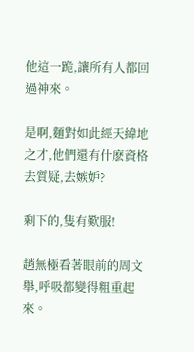他這一跪,讓所有人都回過神來。

是啊,麵對如此經天緯地之才,他們還有什麽資格去質疑,去嫉妒?

剩下的,隻有歎服!

趙無極看著眼前的周文舉,呼吸都變得粗重起來。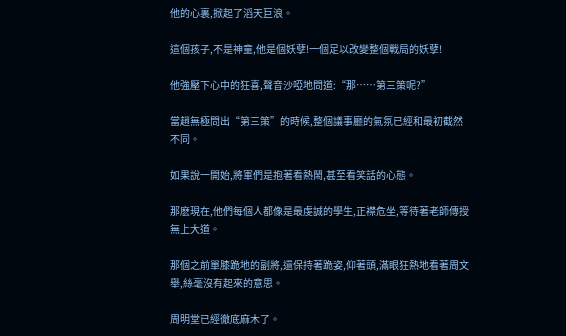他的心裏,掀起了滔天巨浪。

這個孩子,不是神童,他是個妖孽!一個足以改變整個戰局的妖孽!

他強壓下心中的狂喜,聲音沙啞地問道:“那……第三策呢?”

當趙無極問出“第三策”的時候,整個議事廳的氣氛已經和最初截然不同。

如果說一開始,將軍們是抱著看熱鬧,甚至看笑話的心態。

那麽現在,他們每個人都像是最虔誠的學生,正襟危坐,等待著老師傳授無上大道。

那個之前單膝跪地的副將,還保持著跪姿,仰著頭,滿眼狂熱地看著周文舉,絲毫沒有起來的意思。

周明堂已經徹底麻木了。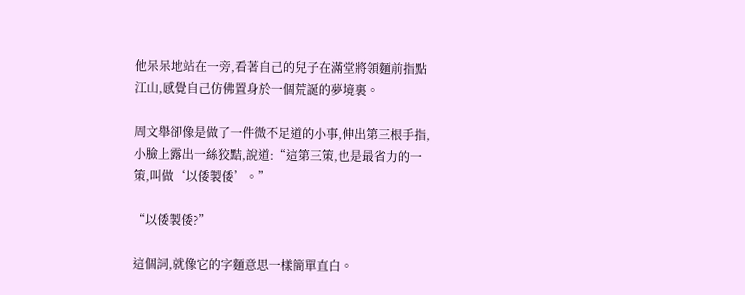他呆呆地站在一旁,看著自己的兒子在滿堂將領麵前指點江山,感覺自己仿佛置身於一個荒誕的夢境裏。

周文舉卻像是做了一件微不足道的小事,伸出第三根手指,小臉上露出一絲狡黠,說道:“這第三策,也是最省力的一策,叫做‘以倭製倭’。”

“以倭製倭?”

這個詞,就像它的字麵意思一樣簡單直白。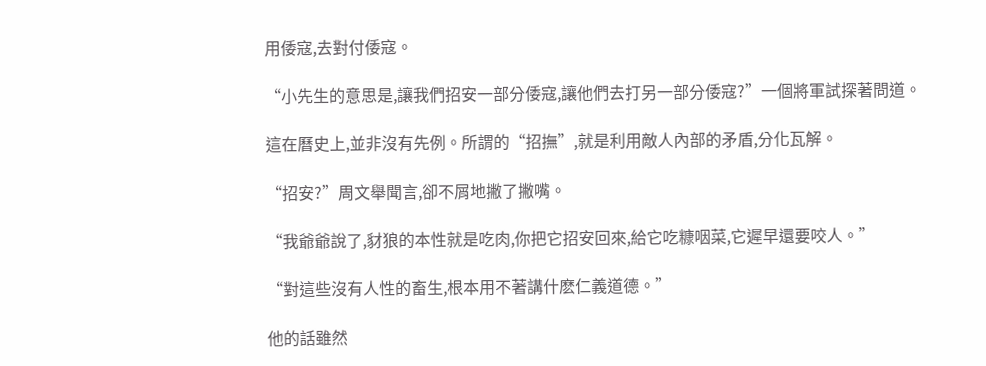用倭寇,去對付倭寇。

“小先生的意思是,讓我們招安一部分倭寇,讓他們去打另一部分倭寇?”一個將軍試探著問道。

這在曆史上,並非沒有先例。所謂的“招撫”,就是利用敵人內部的矛盾,分化瓦解。

“招安?”周文舉聞言,卻不屑地撇了撇嘴。

“我爺爺說了,豺狼的本性就是吃肉,你把它招安回來,給它吃糠咽菜,它遲早還要咬人。”

“對這些沒有人性的畜生,根本用不著講什麽仁義道德。”

他的話雖然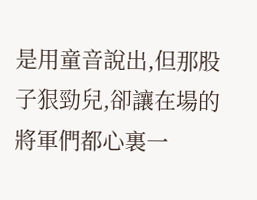是用童音說出,但那股子狠勁兒,卻讓在場的將軍們都心裏一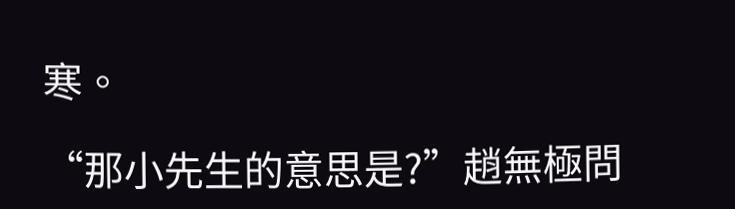寒。

“那小先生的意思是?”趙無極問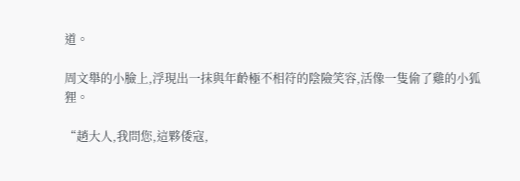道。

周文舉的小臉上,浮現出一抹與年齡極不相符的陰險笑容,活像一隻偷了雞的小狐狸。

“趙大人,我問您,這夥倭寇,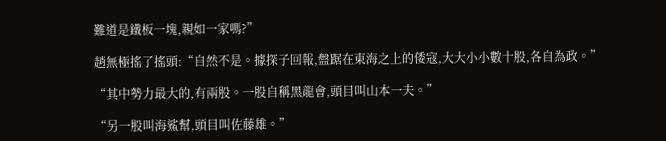難道是鐵板一塊,親如一家嗎?”

趙無極搖了搖頭:“自然不是。據探子回報,盤踞在東海之上的倭寇,大大小小數十股,各自為政。”

“其中勢力最大的,有兩股。一股自稱黑龍會,頭目叫山本一夫。”

“另一股叫海鯊幫,頭目叫佐藤雄。”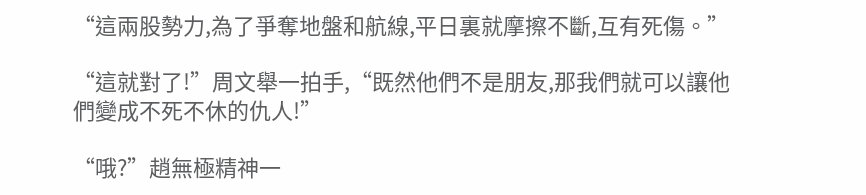“這兩股勢力,為了爭奪地盤和航線,平日裏就摩擦不斷,互有死傷。”

“這就對了!”周文舉一拍手,“既然他們不是朋友,那我們就可以讓他們變成不死不休的仇人!”

“哦?”趙無極精神一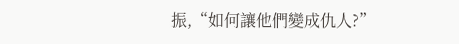振,“如何讓他們變成仇人?”